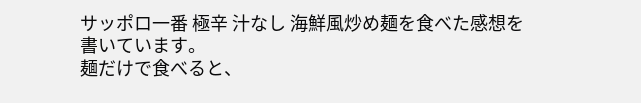サッポロ一番 極辛 汁なし 海鮮風炒め麺を食べた感想を書いています。
麺だけで食べると、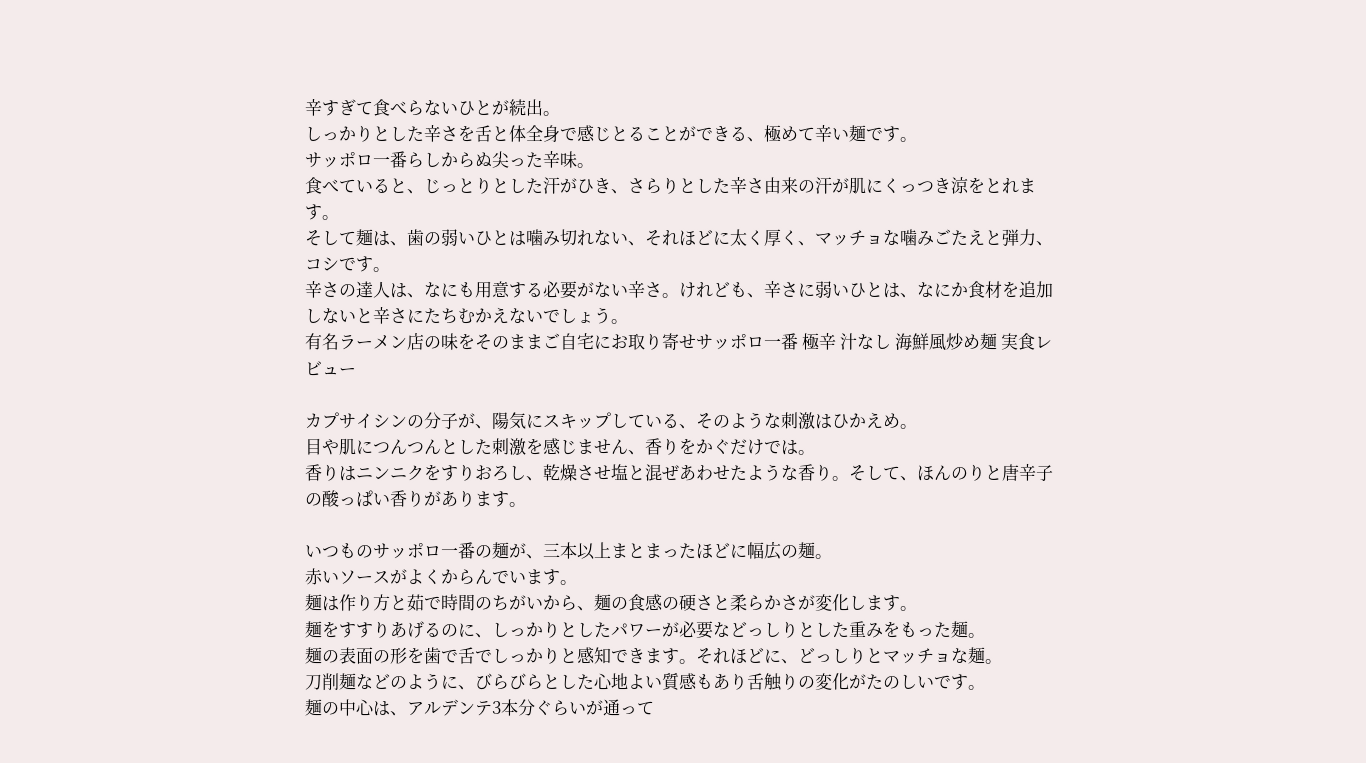辛すぎて食べらないひとが続出。
しっかりとした辛さを舌と体全身で感じとることができる、極めて辛い麺です。
サッポロ一番らしからぬ尖った辛味。
食べていると、じっとりとした汗がひき、さらりとした辛さ由来の汗が肌にくっつき涼をとれます。
そして麺は、歯の弱いひとは噛み切れない、それほどに太く厚く、マッチョな噛みごたえと弾力、コシです。
辛さの達人は、なにも用意する必要がない辛さ。けれども、辛さに弱いひとは、なにか食材を追加しないと辛さにたちむかえないでしょう。
有名ラーメン店の味をそのままご自宅にお取り寄せサッポロ一番 極辛 汁なし 海鮮風炒め麺 実食レビュー

カプサイシンの分子が、陽気にスキップしている、そのような刺激はひかえめ。
目や肌につんつんとした刺激を感じません、香りをかぐだけでは。
香りはニンニクをすりおろし、乾燥させ塩と混ぜあわせたような香り。そして、ほんのりと唐辛子の酸っぱい香りがあります。

いつものサッポロ一番の麺が、三本以上まとまったほどに幅広の麺。
赤いソースがよくからんでいます。
麺は作り方と茹で時間のちがいから、麺の食感の硬さと柔らかさが変化します。
麺をすすりあげるのに、しっかりとしたパワーが必要などっしりとした重みをもった麺。
麺の表面の形を歯で舌でしっかりと感知できます。それほどに、どっしりとマッチョな麺。
刀削麺などのように、びらびらとした心地よい質感もあり舌触りの変化がたのしいです。
麺の中心は、アルデンテ3本分ぐらいが通って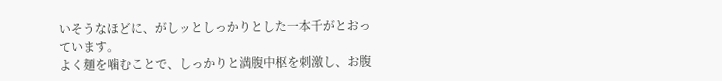いそうなほどに、がしッとしっかりとした一本千がとおっています。
よく麺を噛むことで、しっかりと満腹中枢を刺激し、お腹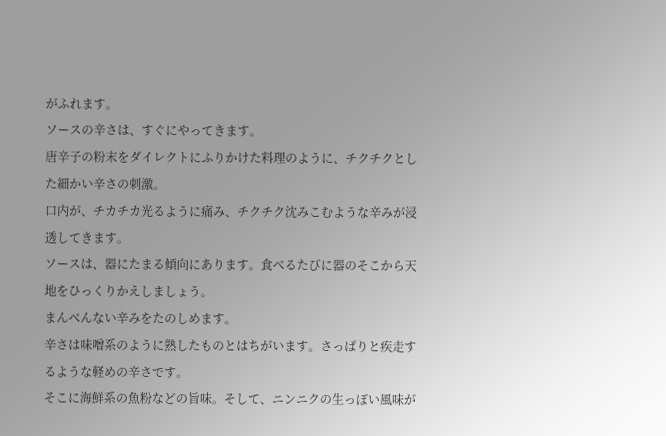がふれます。
ソースの辛さは、すぐにやってきます。
唐辛子の粉末をダイレクトにふりかけた料理のように、チクチクとした細かい辛さの刺激。
口内が、チカチカ光るように痛み、チクチク沈みこむような辛みが浸透してきます。
ソースは、器にたまる傾向にあります。食べるたびに器のそこから天地をひっくりかえしましょう。
まんべんない辛みをたのしめます。
辛さは味噌系のように熟したものとはちがいます。さっぱりと疾走するような軽めの辛さです。
そこに海鮮系の魚粉などの旨味。そして、ニンニクの生っぽい風味が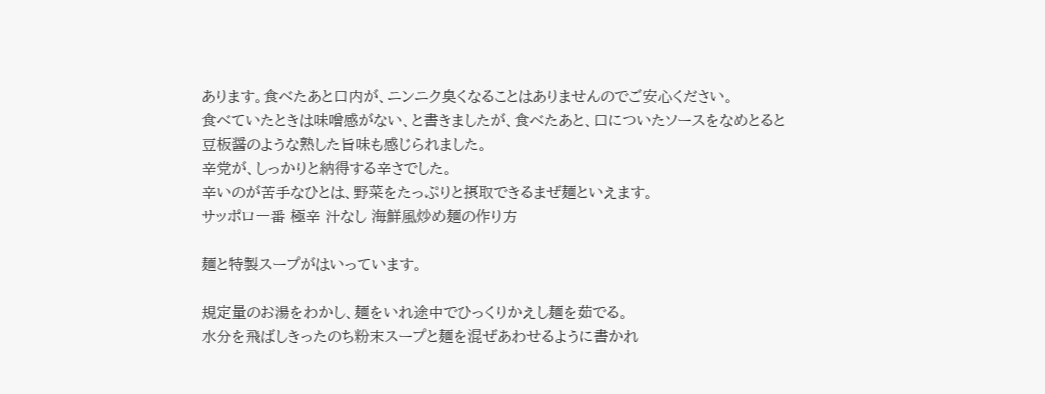あります。食べたあと口内が、ニンニク臭くなることはありませんのでご安心ください。
食べていたときは味噌感がない、と書きましたが、食べたあと、口についたソースをなめとると豆板醤のような熟した旨味も感じられました。
辛党が、しっかりと納得する辛さでした。
辛いのが苦手なひとは、野菜をたっぷりと摂取できるまぜ麺といえます。
サッポロ一番 極辛 汁なし 海鮮風炒め麺の作り方

麺と特製スープがはいっています。

規定量のお湯をわかし、麺をいれ途中でひっくりかえし麺を茹でる。
水分を飛ばしきったのち粉末スープと麺を混ぜあわせるように書かれ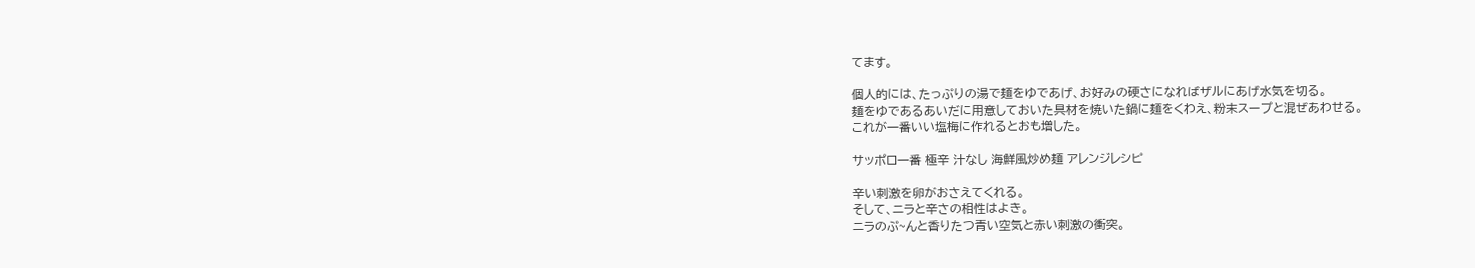てます。

個人的には、たっぷりの湯で麺をゆであげ、お好みの硬さになればザルにあげ水気を切る。
麺をゆであるあいだに用意しておいた具材を焼いた鍋に麺をくわえ、粉末スープと混ぜあわせる。
これが一番いい塩梅に作れるとおも増した。

サッポロ一番 極辛 汁なし 海鮮風炒め麺 アレンジレシピ

辛い刺激を卵がおさえてくれる。
そして、ニラと辛さの相性はよき。
ニラのぷ~んと香りたつ青い空気と赤い刺激の衝突。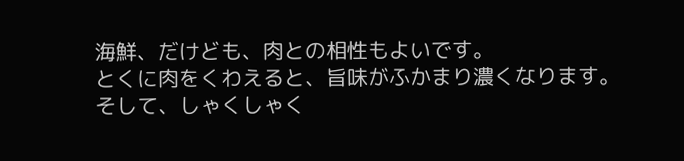海鮮、だけども、肉との相性もよいです。
とくに肉をくわえると、旨味がふかまり濃くなります。
そして、しゃくしゃく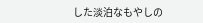した淡泊なもやしの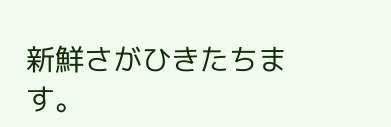新鮮さがひきたちます。